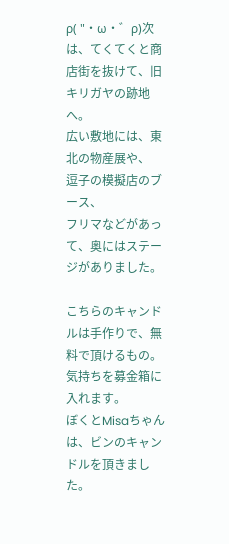ρ( "・ω・゛ρ)次は、てくてくと商店街を抜けて、旧キリガヤの跡地へ。
広い敷地には、東北の物産展や、
逗子の模擬店のブース、
フリマなどがあって、奥にはステージがありました。

こちらのキャンドルは手作りで、無料で頂けるもの。
気持ちを募金箱に入れます。
ぼくとMisaちゃんは、ビンのキャンドルを頂きました。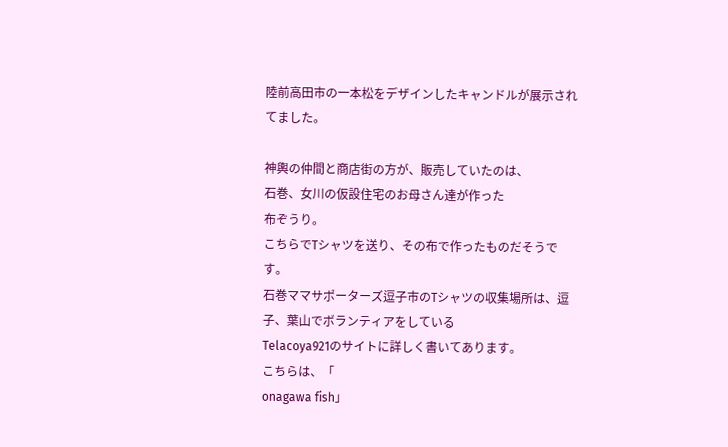陸前高田市の一本松をデザインしたキャンドルが展示されてました。

神輿の仲間と商店街の方が、販売していたのは、
石巻、女川の仮設住宅のお母さん達が作った
布ぞうり。
こちらでTシャツを送り、その布で作ったものだそうです。
石巻ママサポーターズ逗子市のTシャツの収集場所は、逗子、葉山でボランティアをしている
Telacoya921のサイトに詳しく書いてあります。
こちらは、「
onagawa fish」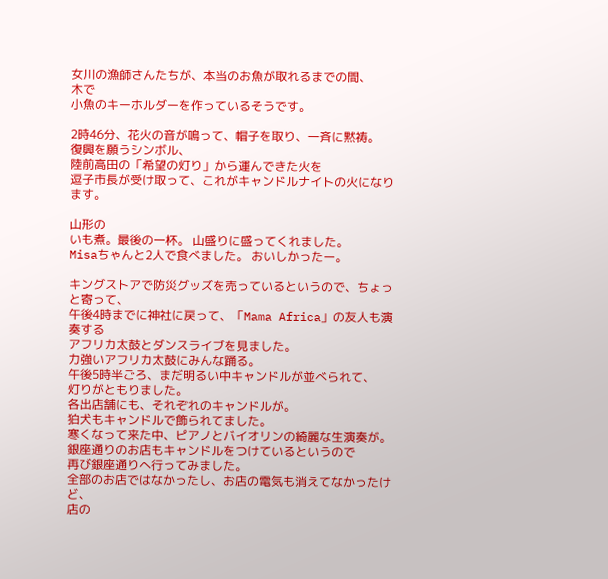女川の漁師さんたちが、本当のお魚が取れるまでの間、
木で
小魚のキーホルダーを作っているそうです。

2時46分、花火の音が鳴って、帽子を取り、一斉に黙祷。
復興を願うシンボル、
陸前高田の「希望の灯り」から運んできた火を
逗子市長が受け取って、これがキャンドルナイトの火になります。

山形の
いも煮。最後の一杯。 山盛りに盛ってくれました。
Misaちゃんと2人で食べました。 おいしかったー。

キングストアで防災グッズを売っているというので、ちょっと寄って、
午後4時までに神社に戻って、「Mama Africa」の友人も演奏する
アフリカ太鼓とダンスライブを見ました。
力強いアフリカ太鼓にみんな踊る。
午後5時半ごろ、まだ明るい中キャンドルが並べられて、
灯りがともりました。
各出店舗にも、それぞれのキャンドルが。
狛犬もキャンドルで飾られてました。
寒くなって来た中、ピアノとバイオリンの綺麗な生演奏が。
銀座通りのお店もキャンドルをつけているというので
再び銀座通りへ行ってみました。
全部のお店ではなかったし、お店の電気も消えてなかったけど、
店の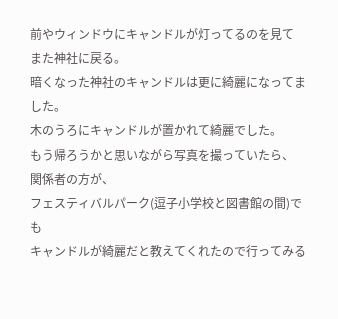前やウィンドウにキャンドルが灯ってるのを見て
また神社に戻る。
暗くなった神社のキャンドルは更に綺麗になってました。
木のうろにキャンドルが置かれて綺麗でした。
もう帰ろうかと思いながら写真を撮っていたら、
関係者の方が、
フェスティバルパーク(逗子小学校と図書館の間)でも
キャンドルが綺麗だと教えてくれたので行ってみる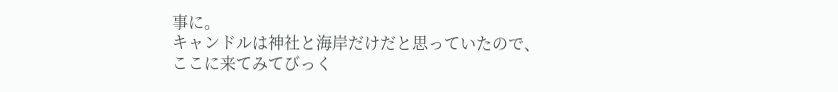事に。
キャンドルは神社と海岸だけだと思っていたので、
ここに来てみてびっく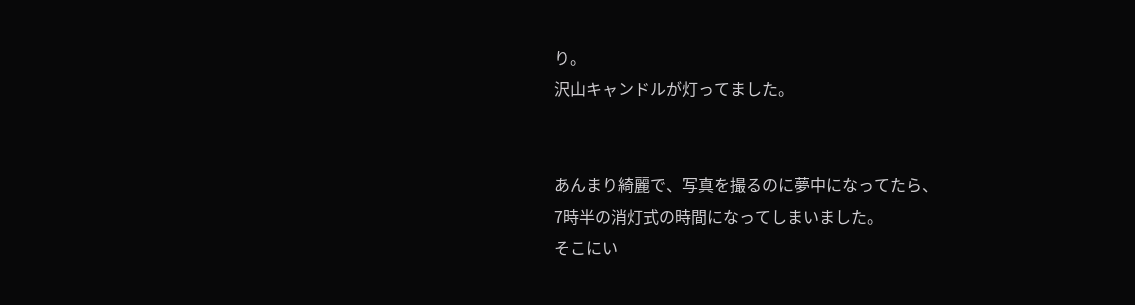り。
沢山キャンドルが灯ってました。


あんまり綺麗で、写真を撮るのに夢中になってたら、
7時半の消灯式の時間になってしまいました。
そこにい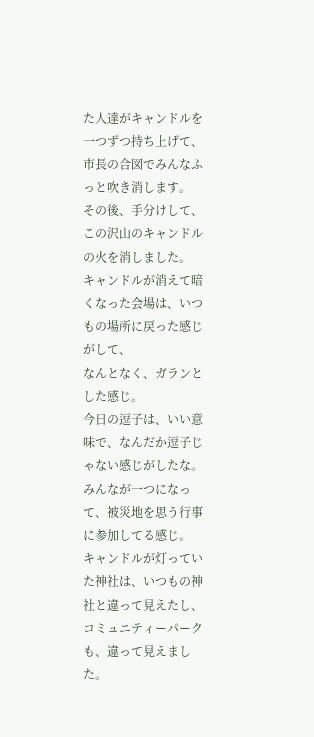た人達がキャンドルを一つずつ持ち上げて、
市長の合図でみんなふっと吹き消します。
その後、手分けして、この沢山のキャンドルの火を消しました。
キャンドルが消えて暗くなった会場は、いつもの場所に戻った感じがして、
なんとなく、ガランとした感じ。
今日の逗子は、いい意味で、なんだか逗子じゃない感じがしたな。
みんなが一つになって、被災地を思う行事に参加してる感じ。
キャンドルが灯っていた神社は、いつもの神社と違って見えたし、
コミュニティーパークも、違って見えました。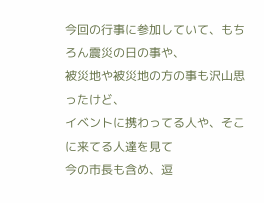今回の行事に参加していて、もちろん震災の日の事や、
被災地や被災地の方の事も沢山思ったけど、
イベントに携わってる人や、そこに来てる人達を見て
今の市長も含め、逗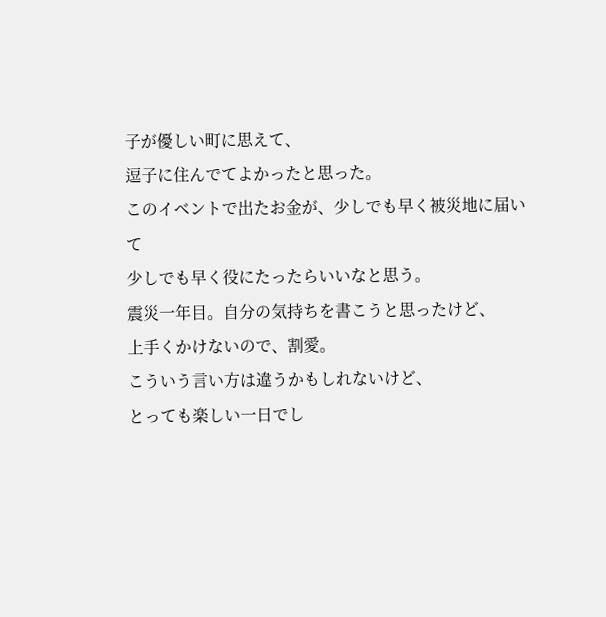子が優しい町に思えて、
逗子に住んでてよかったと思った。
このイベントで出たお金が、少しでも早く被災地に届いて
少しでも早く役にたったらいいなと思う。
震災一年目。自分の気持ちを書こうと思ったけど、
上手くかけないので、割愛。
こういう言い方は違うかもしれないけど、
とっても楽しい一日でし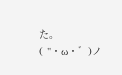た。
( "・ω・゛)ノ